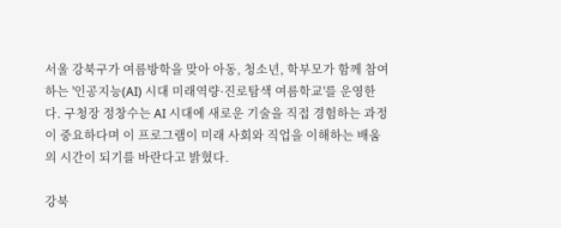서울 강북구가 여름방학을 맞아 아동, 청소년, 학부모가 함께 참여하는 '인공지능(AI) 시대 미래역량·진로탐색 여름학교'를 운영한다. 구청장 정창수는 AI 시대에 새로운 기술을 직접 경험하는 과정이 중요하다며 이 프로그램이 미래 사회와 직업을 이해하는 배움의 시간이 되기를 바란다고 밝혔다.

강북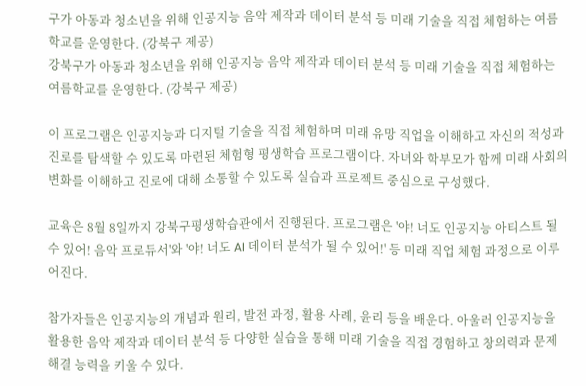구가 아동과 청소년을 위해 인공지능 음악 제작과 데이터 분석 등 미래 기술을 직접 체험하는 여름학교를 운영한다. (강북구 제공)
강북구가 아동과 청소년을 위해 인공지능 음악 제작과 데이터 분석 등 미래 기술을 직접 체험하는 여름학교를 운영한다. (강북구 제공)

이 프로그램은 인공지능과 디지털 기술을 직접 체험하며 미래 유망 직업을 이해하고 자신의 적성과 진로를 탐색할 수 있도록 마련된 체험형 평생학습 프로그램이다. 자녀와 학부모가 함께 미래 사회의 변화를 이해하고 진로에 대해 소통할 수 있도록 실습과 프로젝트 중심으로 구성했다.

교육은 8월 8일까지 강북구평생학습관에서 진행된다. 프로그램은 '야! 너도 인공지능 아티스트 될 수 있어! 음악 프로듀서'와 '야! 너도 AI 데이터 분석가 될 수 있어!' 등 미래 직업 체험 과정으로 이루어진다.

참가자들은 인공지능의 개념과 원리, 발전 과정, 활용 사례, 윤리 등을 배운다. 아울러 인공지능을 활용한 음악 제작과 데이터 분석 등 다양한 실습을 통해 미래 기술을 직접 경험하고 창의력과 문제 해결 능력을 키울 수 있다.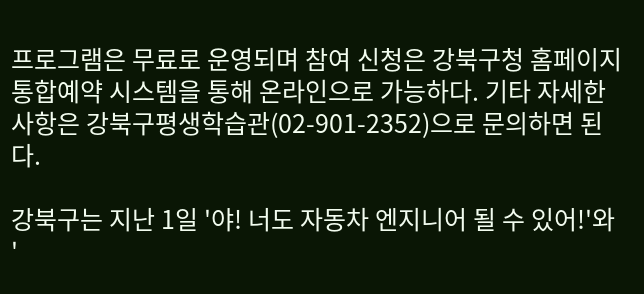프로그램은 무료로 운영되며 참여 신청은 강북구청 홈페이지 통합예약 시스템을 통해 온라인으로 가능하다. 기타 자세한 사항은 강북구평생학습관(02-901-2352)으로 문의하면 된다.

강북구는 지난 1일 '야! 너도 자동차 엔지니어 될 수 있어!'와 '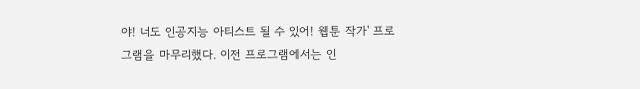야! 너도 인공지능 아티스트 될 수 있어! 웹툰 작가' 프로그램을 마무리했다. 이전 프로그램에서는 인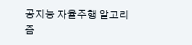공지능 자율주행 알고리즘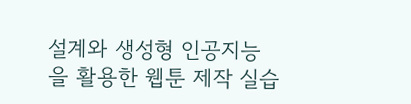설계와 생성형 인공지능을 활용한 웹툰 제작 실습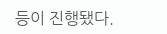등이 진행됐다.